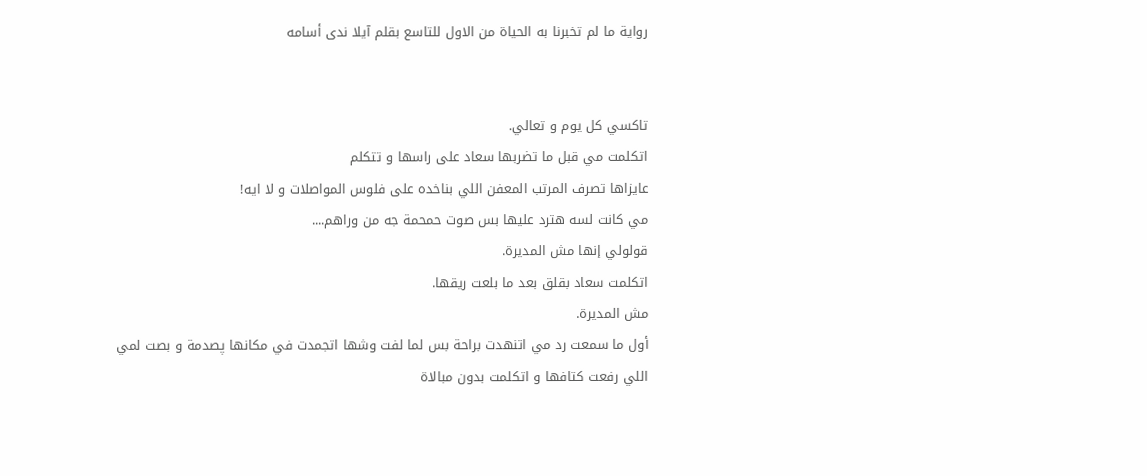رواية ما لم تخبرنا به الحياة من الاول للتاسع بقلم آيلا ندى أسامه


تاكسي كل يوم و تعالي.
اتكلمت مي قبل ما تضربها سعاد على راسها و تتكلم
عايزاها تصرف المرتب المعفن اللي بناخده على فلوس المواصلات و لا ايه!
مي كانت لسه هترد عليها بس صوت حمحمة جه من وراهم....
قولولي إنها مش المديرة.
اتكلمت سعاد بقلق بعد ما بلعت ريقها.
مش المديرة.
أول ما سمعت رد مي اتنهدت براحة بس لما لفت وشها اتجمدت في مكانها پصدمة و بصت لمي اللي رفعت كتافها و اتكلمت بدون مبالاة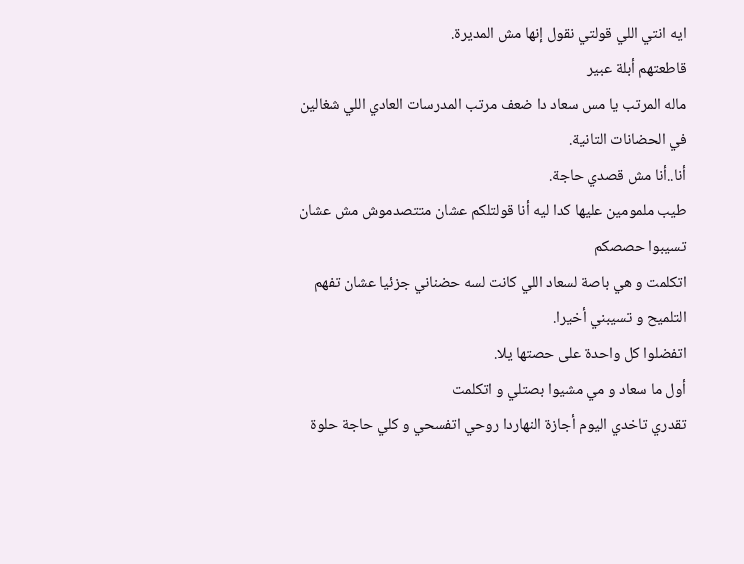ايه انتي اللي قولتي نقول إنها مش المديرة.
قاطعتهم أبلة عبير
ماله المرتب يا مس سعاد دا ضعف مرتب المدرسات العادي اللي شغالين في الحضانات التانية.
أنا..أنا مش قصدي حاجة.
طيب ملمومين عليها كدا ليه أنا قولتلكم عشان متتصدموش مش عشان تسيبوا حصصكم
اتكلمت و هي باصة لسعاد اللي كانت لسه حضناني جزئيا عشان تفهم التلميح و تسيبني أخيرا.
اتفضلوا كل واحدة على حصتها يلا.
أول ما سعاد و مي مشيوا بصتلي و اتكلمت
تقدري تاخدي اليوم أجازة النهاردا روحي اتفسحي و كلي حاجة حلوة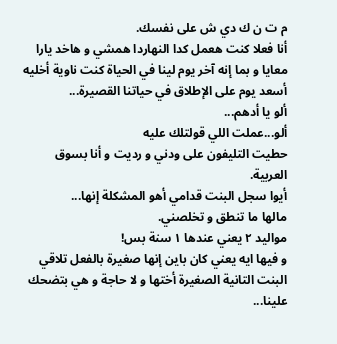م ت ن ك دي ش على نفسك.
أنا فعلا كنت هعمل كدا النهاردا همشي و هاخد يارا معايا و بما إنه آخر يوم لينا في الحياة كنت ناوية أخليه أسعد يوم على الإطلاق في حياتنا القصيرة...
ألو يا أدهم...
ألو...عملت اللي قولتلك عليه
حطيت التليفون على ودني و رديت و أنا بسوق العربية.
أيوا سجل البنت قدامي أهو المشكلة إنها...
مالها ما تنطق و تخلصني.
مواليد ٢ يعني عندها ١ سنة بس!
و فيها ايه يعني كان باين إنها صغيرة بالفعل تلاقي البنت التانية الصغيرة أختها و لا حاجة و هي بتضحك علينا...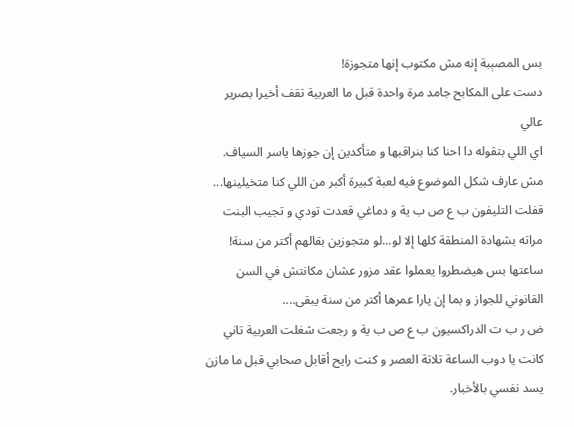بس المصېبة إنه مش مكتوب إنها متجوزة!
دست على المكابح جامد مرة واحدة قبل ما العربية تقف أخيرا بصرير عالي
اي اللي بتقوله دا احنا كنا بنراقبها و متأكدين إن جوزها ياسر السياف.
مش عارف شكل الموضوع فيه لعبة كبيرة أكبر من اللي كنا متخيلينها...
قفلت التليفون ب ع ص ب ية و دماغي قعدت تودي و تجيب البنت مراته بشهادة المنطقة كلها إلا لو...لو متجوزين بقالهم أكتر من سنة!
ساعتها بس هيضطروا يعملوا عقد مزور عشان مكانتش في السن القانوني للجواز و بما إن يارا عمرها أكتر من سنة يبقى....
ض ر ب ت الدراكسيون ب ع ص ب ية و رجعت شغلت العربية تاني كانت يا دوب الساعة تلاتة العصر و كنت رايح أقابل صحابي قبل ما مازن يسد نفسي بالأخبار.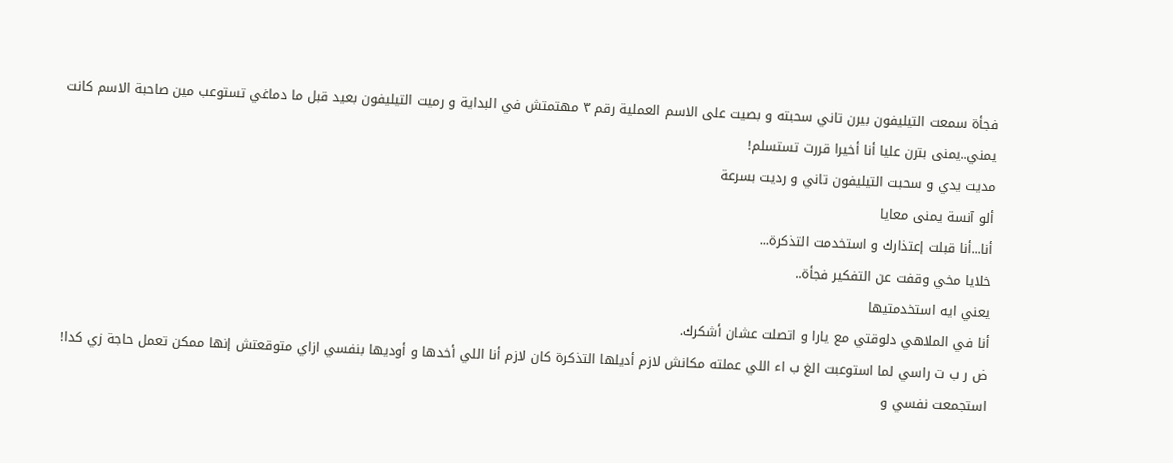فجأة سمعت التيليفون بيرن تاني سحبته و بصيت على الاسم العملية رقم ٣ مهتمتش في البداية و رميت التيليفون بعيد قبل ما دماغي تستوعب مين صاحبة الاسم كانت يمني..يمنى بترن عليا أنا أخيرا قررت تستسلم!
مديت يدي و سحبت التيليفون تاني و رديت بسرعة
ألو آنسة يمنى معايا
أنا...أنا قبلت إعتذارك و استخدمت التذكرة...
خلايا مخي وقفت عن التفكير فجأة..
يعني ايه استخدمتيها
أنا في الملاهي دلوقتي مع يارا و اتصلت عشان أشكرك.
ض ر ب ت راسي لما استوعبت الغ ب اء اللي عملته مكانش لازم أديلها التذكرة كان لازم أنا اللي أخدها و أوديها بنفسي ازاي متوقعتش إنها ممكن تعمل حاجة زي كدا!
استجمعت نفسي و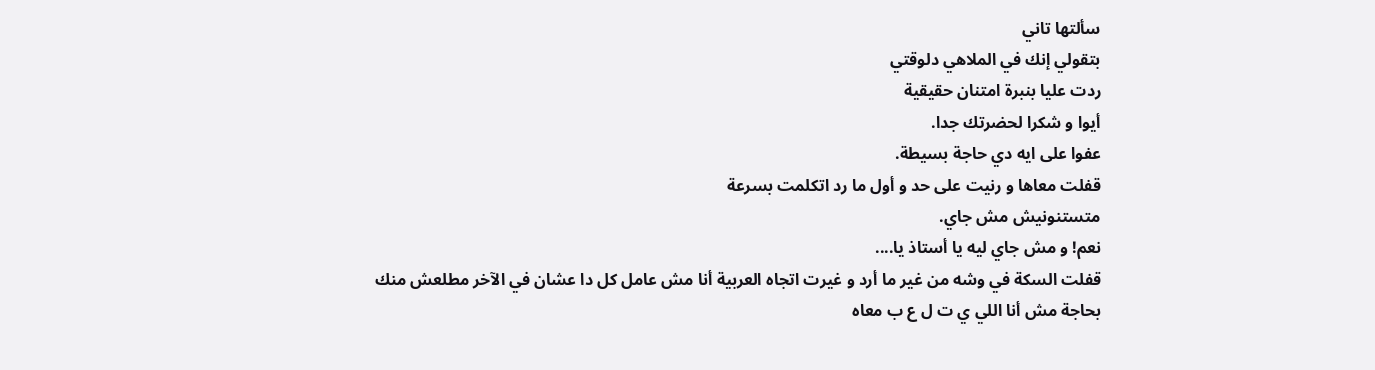سألتها تاني
بتقولي إنك في الملاهي دلوقتي
ردت عليا بنبرة امتنان حقيقية
أيوا و شكرا لحضرتك جدا.
عفوا على ايه دي حاجة بسيطة.
قفلت معاها و رنيت على حد و أول ما رد اتكلمت بسرعة
متستنونيش مش جاي.
نعم! و مش جاي ليه يا أستاذ يا....
قفلت السكة في وشه من غير ما أرد و غيرت اتجاه العربية أنا مش عامل كل دا عشان في الآخر مطلعش منك بحاجة مش أنا اللي ي ت ل ع ب معاه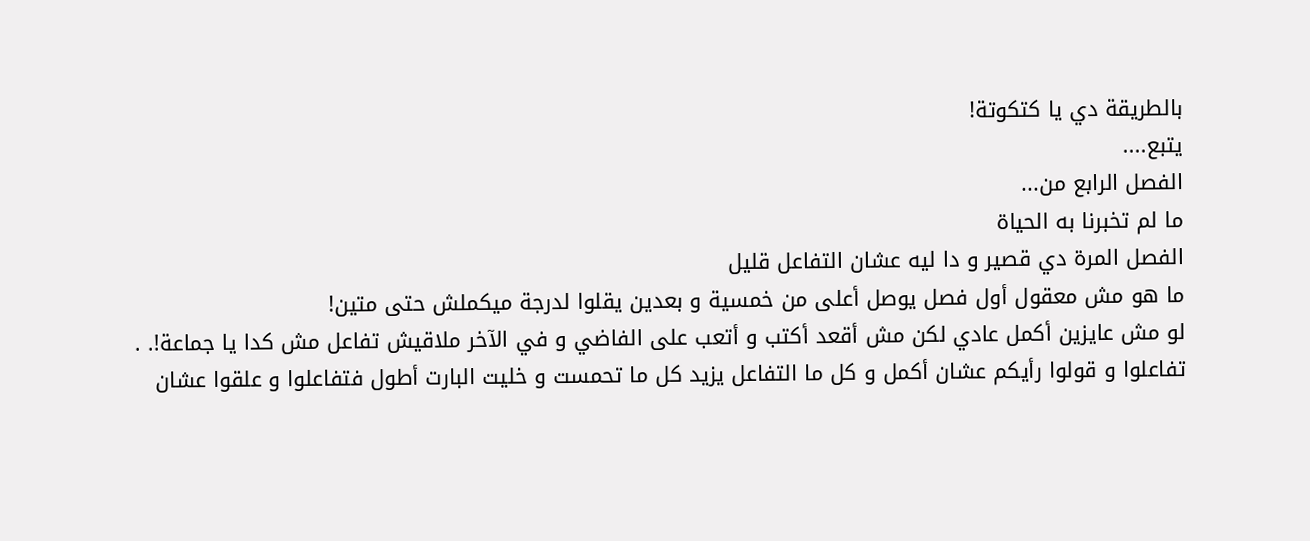بالطريقة دي يا كتكوتة!
يتبع....
الفصل الرابع من...
ما لم تخبرنا به الحياة
الفصل المرة دي قصير و دا ليه عشان التفاعل قليل
ما هو مش معقول أول فصل يوصل أعلى من خمسية و بعدين يقلوا لدرجة ميكملش حتى متين!
لو مش عايزين أكمل عادي لكن مش أقعد أكتب و أتعب على الفاضي و في الآخر ملاقيش تفاعل مش كدا يا جماعة!. .
تفاعلوا و قولوا رأيكم عشان أكمل و كل ما التفاعل يزيد كل ما تحمست و خليت البارت أطول فتفاعلوا و علقوا عشان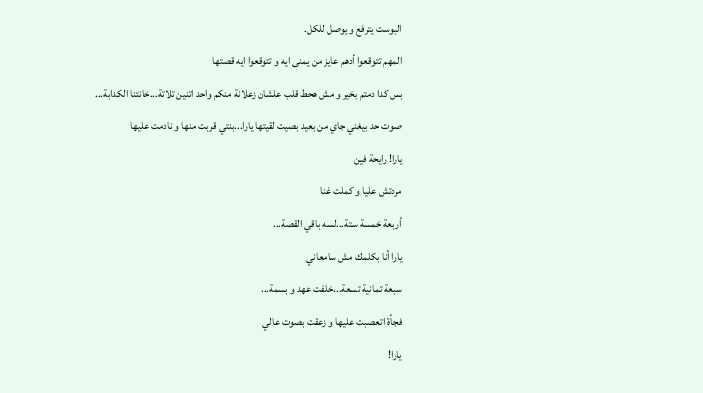البوست يترفع و يوصل للكل.
المهم تتوقعوا أدهم عايز من يمنى ايه و تتوقعوا ايه قصتها
بس كدا دمتم بخير و مش هحط قلب علشان زعلانة منكم واحد اتنين تلاتة...خانتنا الكدابة...
صوت حد بيغني جاي من بعيد بصيت لقيتها يارا...بنتي قربت منها و نادمت عليها
يارا! رايحة فين
مردتش عليا و كملت غنا
أربعة خمسة ستة...لسه باقي القصة...
يارا أنا بكلمك مش سامعاني
سبعة تمانية تسعة...خلفت عهد و بسمة...
فجأة اتعصبت عليها و زعقت بصوت عالي
يارا!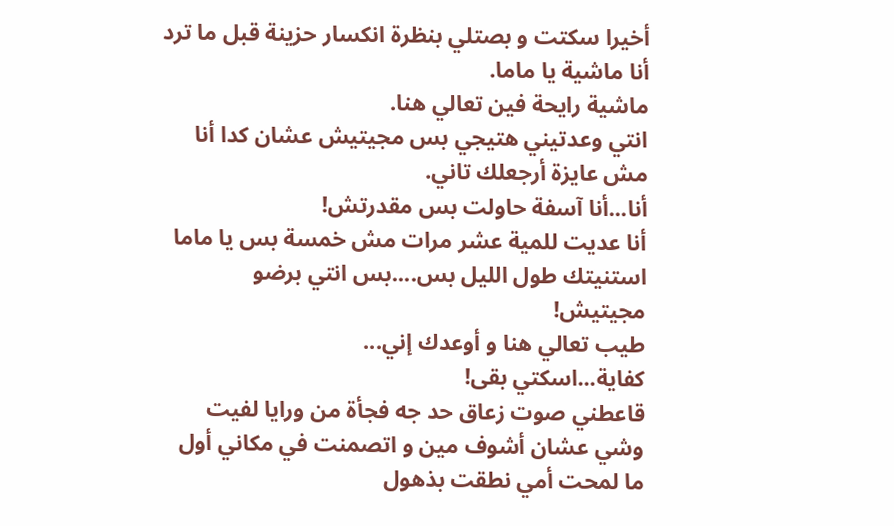أخيرا سكتت و بصتلي بنظرة انكسار حزينة قبل ما ترد
أنا ماشية يا ماما.
ماشية رايحة فين تعالي هنا.
انتي وعدتيني هتيجي بس مجيتيش عشان كدا أنا مش عايزة أرجعلك تاني.
أنا...أنا آسفة حاولت بس مقدرتش!
أنا عديت للمية عشر مرات مش خمسة بس يا ماما استنيتك طول الليل بس....بس انتي برضو مجيتيش!
طيب تعالي هنا و أوعدك إني...
كفاية...اسكتي بقى!
قاعطني صوت زعاق حد جه فجأة من ورايا لفيت وشي عشان أشوف مين و اتصمنت في مكاني أول ما لمحت أمي نطقت بذهول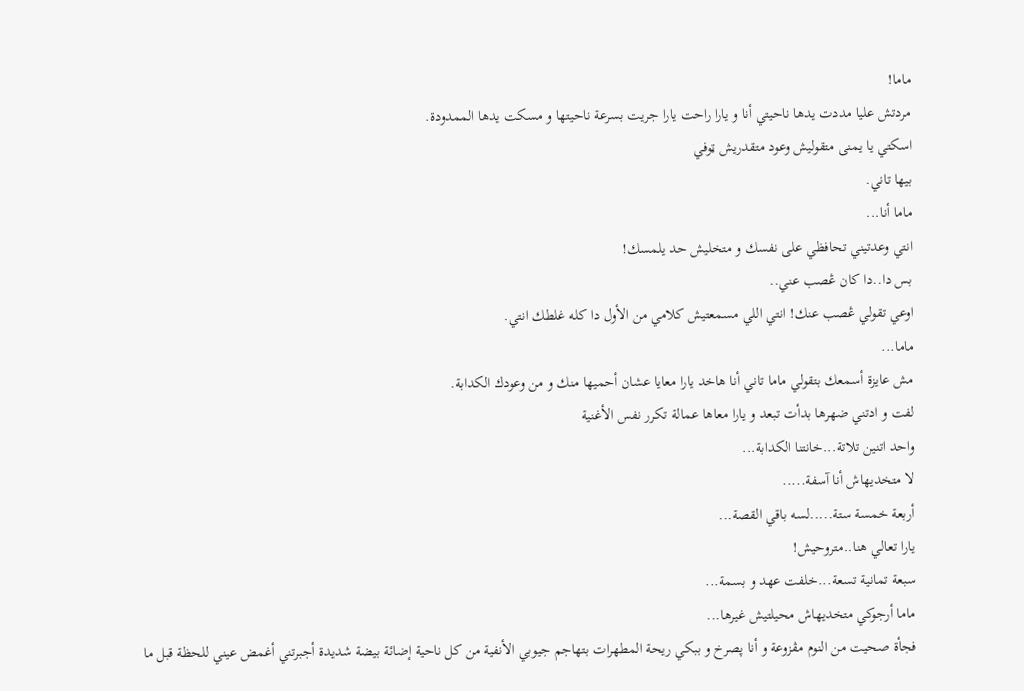ماما!
مردتش عليا مددت يدها ناحيتي أنا و يارا راحت يارا جريت بسرعة ناحيتها و مسكت يدها الممدودة.
اسكتي يا يمنى متقوليش وعود متقدريش ټوفي
بيها تاني.
ماما أنا...
انتي وعدتيني تحافظي على نفسك و متخليش حد يلمسك!
بس دا..دا كان ڠصب عني..
اوعي تقولي ڠصب عنك! انتي اللي مسمعتيش كلامي من الأول دا كله غلطك انتي.
ماما...
مش عايزة أسمعك بتقولي ماما تاني أنا هاخد يارا معايا عشان أحميها منك و من وعودك الكدابة.
لفت و ادتني ضهرها بدأت تبعد و يارا معاها عمالة تكرر نفس الأغنية
واحد اتنين تلاتة...خانتنا الكدابة...
لا متخديهاش أنا آسفة.....
أربعة خمسة ستة.....لسه باقي القصة...
يارا تعالي هنا..متروحيش!
سبعة تمانية تسعة...خلفت عهد و بسمة...
ماما أرجوكي متخديهاش محيلتيش غيرها...
فجأة صحيت من النوم مڤزوعة و أنا پصرخ و ببكي ريحة المطهرات بتهاجم جيوبي الأنفية من كل ناحية إضائة بيضة شديدة أجبرتني أغمض عيني للحظة قبل ما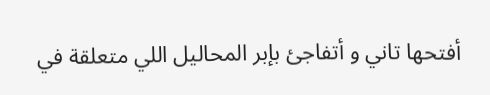أفتحها تاني و أتفاجئ بإبر المحاليل اللي متعلقة في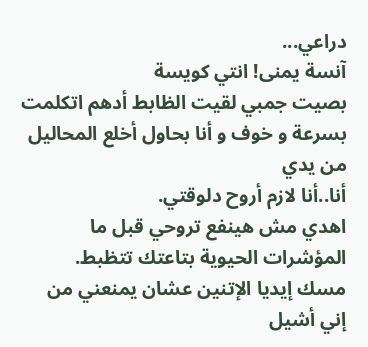دراعي...
آنسة يمنى! انتي كويسة
بصيت جمبي لقيت الظابط أدهم اتكلمت بسرعة و خوف و أنا بحاول أخلع المحاليل من يدي
أنا..أنا لازم أروح دلوقتي.
اهدي مش هينفع تروحي قبل ما المؤشرات الحيوية بتاعتك تتظبط.
مسك إيديا الإتنين عشان يمنعني من إني أشيل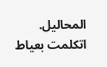المحاليل.
اتكلمت بعياط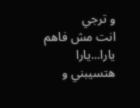و ترجي
انت مش فاهم يارا...يارا هتسيبني و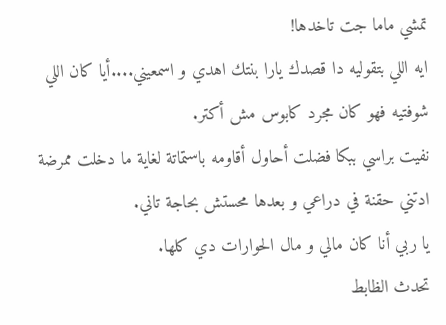تمشي ماما جت تاخدها!
ايه اللي بتقوليه دا قصدك يارا بنتك اهدي و اسمعيني....أيا كان اللي شوفتيه فهو كان مجرد كابوس مش أكتر.
نفيت براسي ببكا فضلت أحاول أقاومه باستماتة لغاية ما دخلت ممرضة ادتني حقنة في دراعي و بعدها محستش بحاجة تاني.
يا ربي أنا كان مالي و مال الحوارات دي كلها.
تحدث الظابط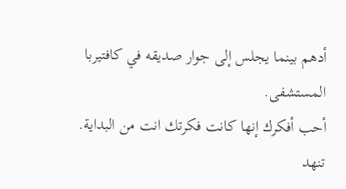أدهم بينما يجلس إلى جوار صديقه في كافتيربا المستشفى.
أحب أفكرك إنها كانت فكرتك انت من البداية.
تنهد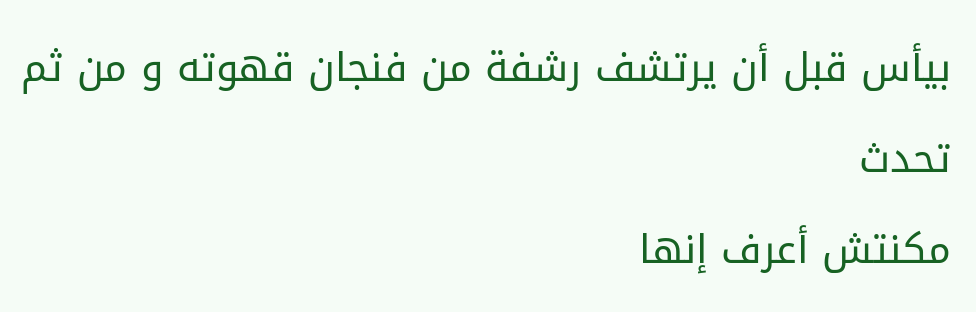بيأس قبل أن يرتشف رشفة من فنجان قهوته و من ثم تحدث
مكنتش أعرف إنها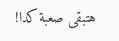هتبقى صعبة كدا!